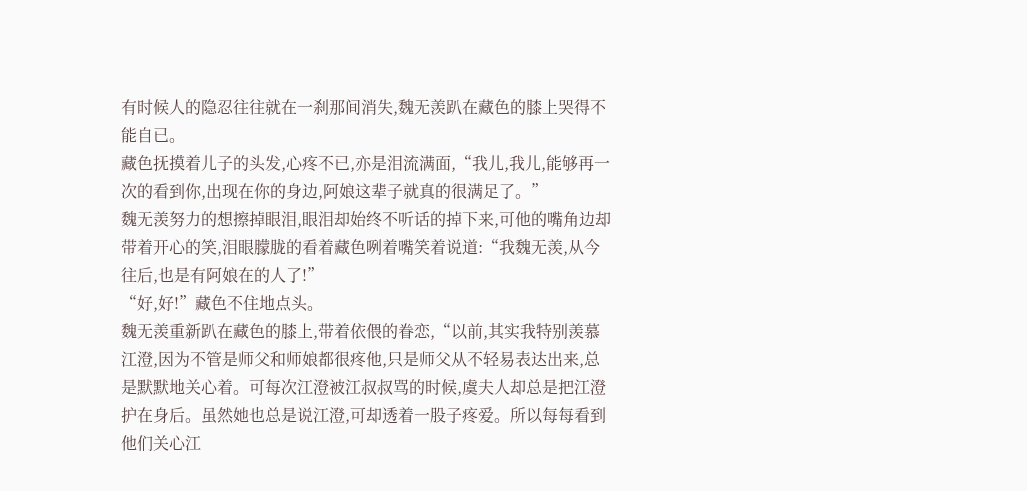有时候人的隐忍往往就在一刹那间消失,魏无羡趴在藏色的膝上哭得不能自已。
藏色抚摸着儿子的头发,心疼不已,亦是泪流满面,“我儿,我儿,能够再一次的看到你,出现在你的身边,阿娘这辈子就真的很满足了。”
魏无羡努力的想擦掉眼泪,眼泪却始终不听话的掉下来,可他的嘴角边却带着开心的笑,泪眼朦胧的看着藏色咧着嘴笑着说道:“我魏无羡,从今往后,也是有阿娘在的人了!”
“好,好!”藏色不住地点头。
魏无羡重新趴在藏色的膝上,带着依偎的眷恋,“以前,其实我特别羡慕江澄,因为不管是师父和师娘都很疼他,只是师父从不轻易表达出来,总是默默地关心着。可每次江澄被江叔叔骂的时候,虞夫人却总是把江澄护在身后。虽然她也总是说江澄,可却透着一股子疼爱。所以每每看到他们关心江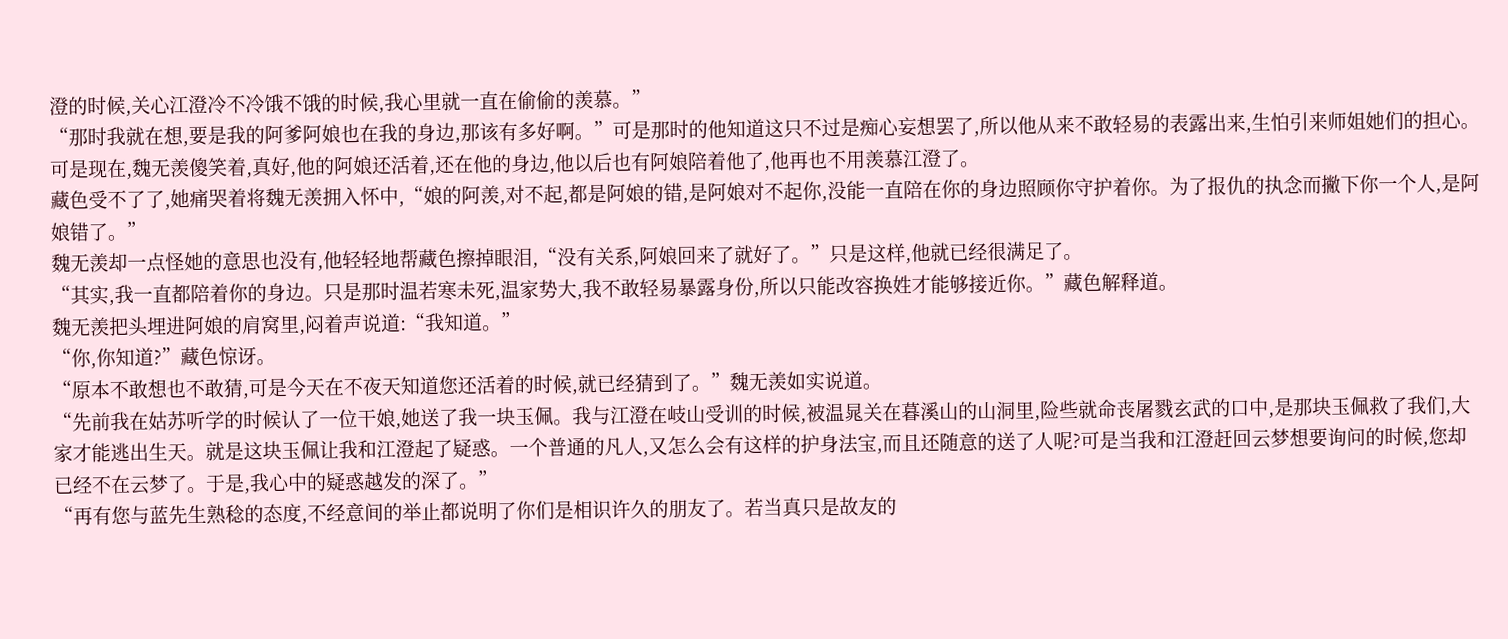澄的时候,关心江澄冷不冷饿不饿的时候,我心里就一直在偷偷的羡慕。”
“那时我就在想,要是我的阿爹阿娘也在我的身边,那该有多好啊。”可是那时的他知道这只不过是痴心妄想罢了,所以他从来不敢轻易的表露出来,生怕引来师姐她们的担心。
可是现在,魏无羡傻笑着,真好,他的阿娘还活着,还在他的身边,他以后也有阿娘陪着他了,他再也不用羡慕江澄了。
藏色受不了了,她痛哭着将魏无羡拥入怀中,“娘的阿羡,对不起,都是阿娘的错,是阿娘对不起你,没能一直陪在你的身边照顾你守护着你。为了报仇的执念而撇下你一个人,是阿娘错了。”
魏无羡却一点怪她的意思也没有,他轻轻地帮藏色擦掉眼泪,“没有关系,阿娘回来了就好了。”只是这样,他就已经很满足了。
“其实,我一直都陪着你的身边。只是那时温若寒未死,温家势大,我不敢轻易暴露身份,所以只能改容换姓才能够接近你。”藏色解释道。
魏无羡把头埋进阿娘的肩窝里,闷着声说道:“我知道。”
“你,你知道?”藏色惊讶。
“原本不敢想也不敢猜,可是今天在不夜天知道您还活着的时候,就已经猜到了。”魏无羡如实说道。
“先前我在姑苏听学的时候认了一位干娘,她送了我一块玉佩。我与江澄在岐山受训的时候,被温晁关在暮溪山的山洞里,险些就命丧屠戮玄武的口中,是那块玉佩救了我们,大家才能逃出生天。就是这块玉佩让我和江澄起了疑惑。一个普通的凡人,又怎么会有这样的护身法宝,而且还随意的送了人呢?可是当我和江澄赶回云梦想要询问的时候,您却已经不在云梦了。于是,我心中的疑惑越发的深了。”
“再有您与蓝先生熟稔的态度,不经意间的举止都说明了你们是相识许久的朋友了。若当真只是故友的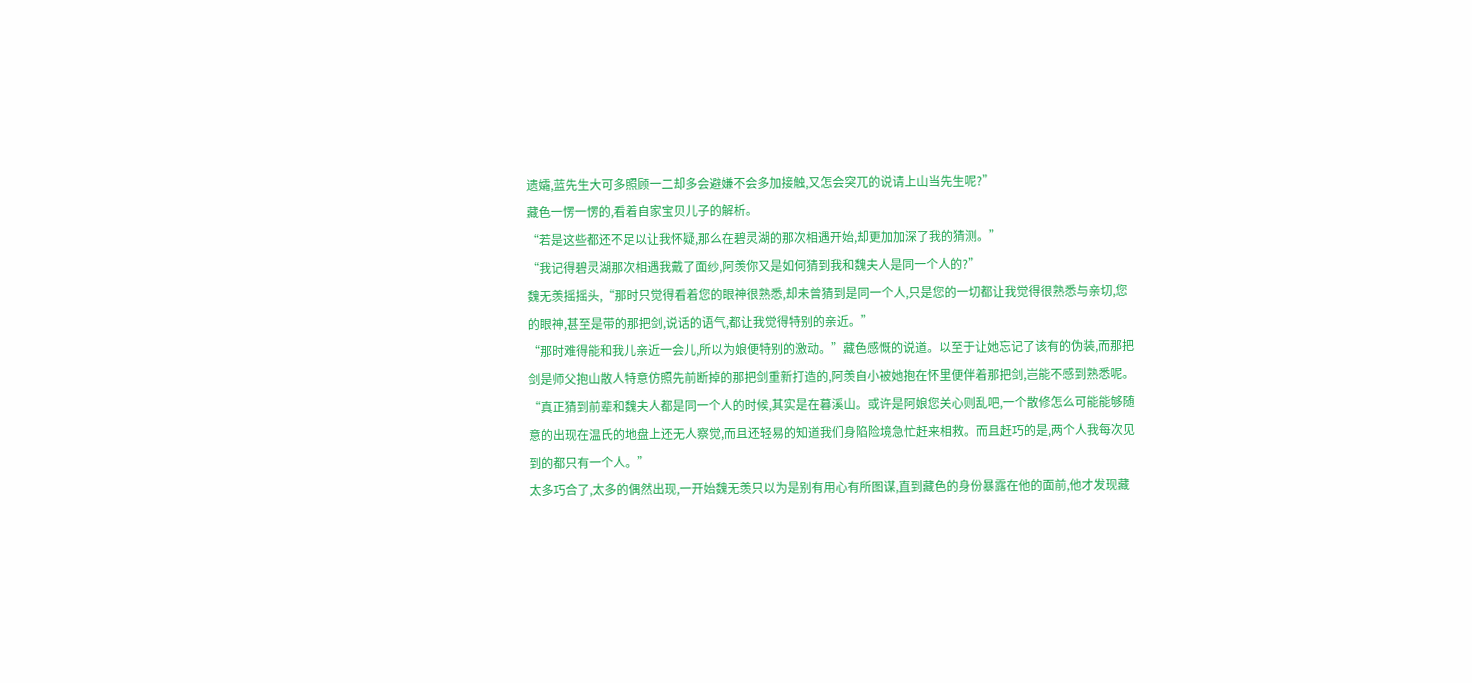遗孀,蓝先生大可多照顾一二却多会避嫌不会多加接触,又怎会突兀的说请上山当先生呢?”
藏色一愣一愣的,看着自家宝贝儿子的解析。
“若是这些都还不足以让我怀疑,那么在碧灵湖的那次相遇开始,却更加加深了我的猜测。”
“我记得碧灵湖那次相遇我戴了面纱,阿羡你又是如何猜到我和魏夫人是同一个人的?”
魏无羡摇摇头,“那时只觉得看着您的眼神很熟悉,却未曾猜到是同一个人,只是您的一切都让我觉得很熟悉与亲切,您的眼神,甚至是带的那把剑,说话的语气,都让我觉得特别的亲近。”
“那时难得能和我儿亲近一会儿,所以为娘便特别的激动。”藏色感慨的说道。以至于让她忘记了该有的伪装,而那把剑是师父抱山散人特意仿照先前断掉的那把剑重新打造的,阿羡自小被她抱在怀里便伴着那把剑,岂能不感到熟悉呢。
“真正猜到前辈和魏夫人都是同一个人的时候,其实是在暮溪山。或许是阿娘您关心则乱吧,一个散修怎么可能能够随意的出现在温氏的地盘上还无人察觉,而且还轻易的知道我们身陷险境急忙赶来相救。而且赶巧的是,两个人我每次见到的都只有一个人。”
太多巧合了,太多的偶然出现,一开始魏无羡只以为是别有用心有所图谋,直到藏色的身份暴露在他的面前,他才发现藏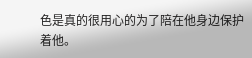色是真的很用心的为了陪在他身边保护着他。